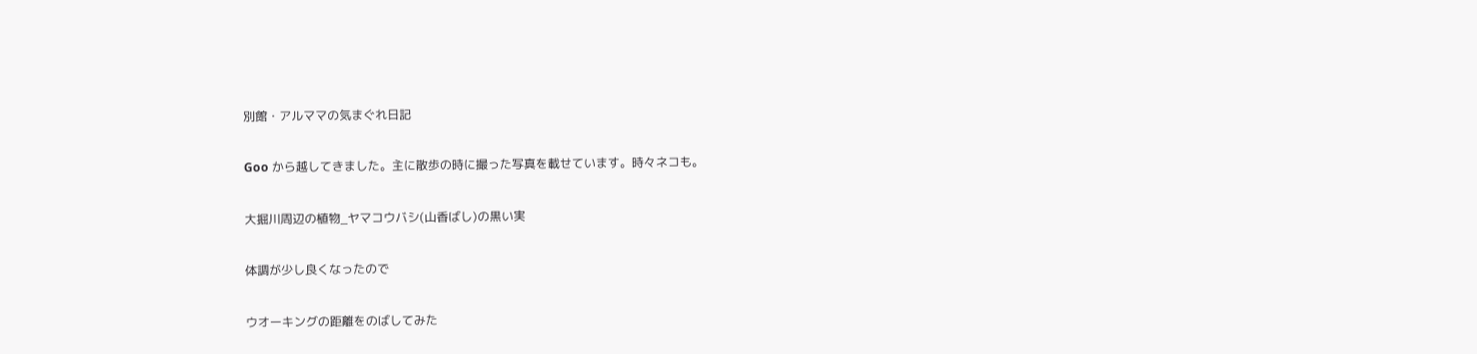別館・アルママの気まぐれ日記

Goo から越してきました。主に散歩の時に撮った写真を載せています。時々ネコも。

大掘川周辺の植物_ヤマコウバシ(山香ばし)の黒い実

体調が少し良くなったので

ウオーキングの距離をのばしてみた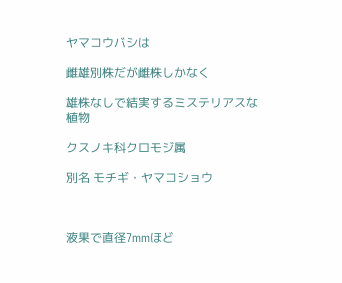ヤマコウバシは

雌雄別株だが雌株しかなく

雄株なしで結実するミステリアスな植物

クスノキ科クロモジ属

別名 モチギ・ヤマコショウ



液果で直径7mmほど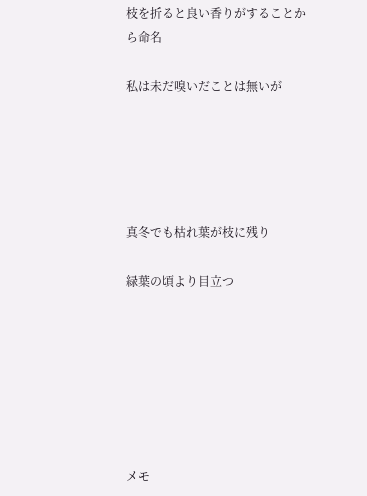枝を折ると良い香りがすることから命名

私は未だ嗅いだことは無いが





真冬でも枯れ葉が枝に残り

緑葉の頃より目立つ







メモ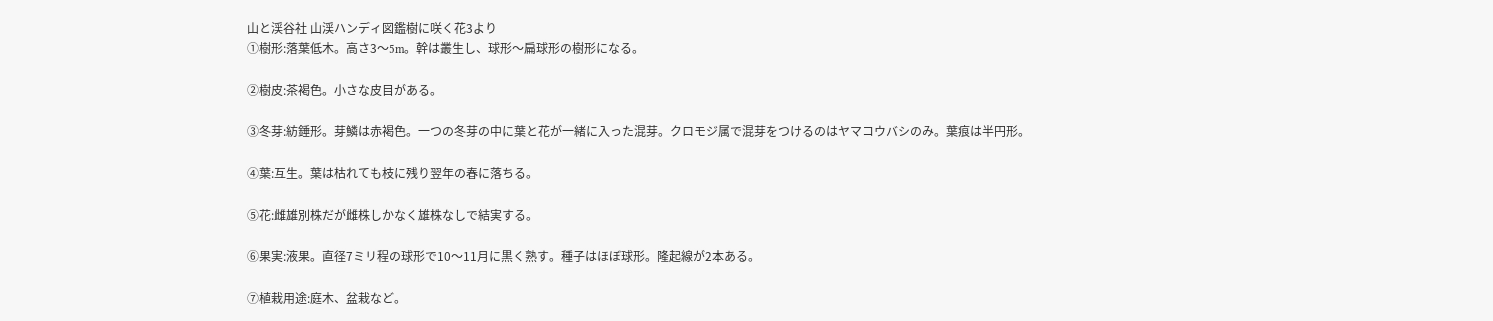山と渓谷社 山渓ハンディ図鑑樹に咲く花3より
①樹形:落葉低木。高さ3〜5m。幹は叢生し、球形〜扁球形の樹形になる。

②樹皮:茶褐色。小さな皮目がある。

③冬芽:紡錘形。芽鱗は赤褐色。一つの冬芽の中に葉と花が一緒に入った混芽。クロモジ属で混芽をつけるのはヤマコウバシのみ。葉痕は半円形。

④葉:互生。葉は枯れても枝に残り翌年の春に落ちる。

⑤花:雌雄別株だが雌株しかなく雄株なしで結実する。

⑥果実:液果。直径7ミリ程の球形で10〜11月に黒く熟す。種子はほぼ球形。隆起線が2本ある。

⑦植栽用途:庭木、盆栽など。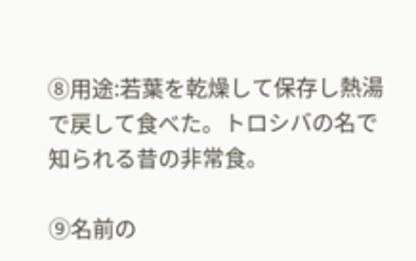⑧用途:若葉を乾燥して保存し熱湯で戻して食べた。トロシバの名で知られる昔の非常食。

⑨名前の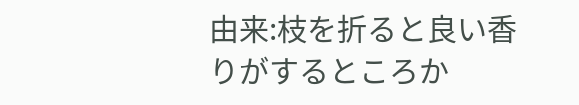由来:枝を折ると良い香りがするところか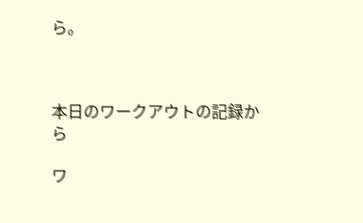ら。



本日のワークアウトの記録から

ワ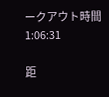ークアウト時間 1:06:31

距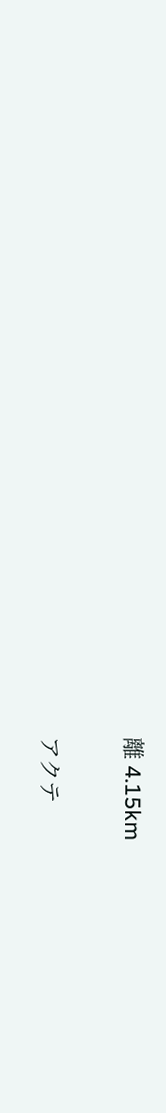離 4.15km

アクテ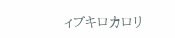ィブキロカロリ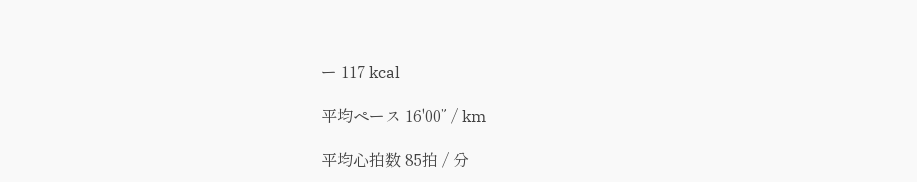ー 117 kcal

平均ペース 16'00” / km

平均心拍数 85拍 / 分